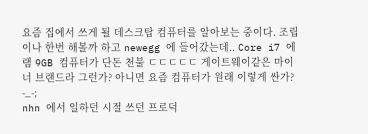요즘 집에서 쓰게 될 데스크탑 컴퓨터를 알아보는 중이다. 조립이나 한번 해볼까 하고 newegg 에 들어갔는데.. Core i7 에 램 9GB 컴퓨터가 단돈 천불 ㄷㄷㄷㄷㄷ 게이트웨이같은 마이너 브랜드라 그런가? 아니면 요즘 컴퓨터가 원래 이렇게 싼가? -_-;
nhn 에서 일하던 시절 쓰던 프로덕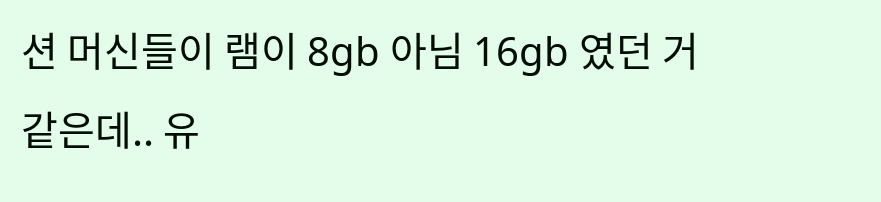션 머신들이 램이 8gb 아님 16gb 였던 거 같은데.. 유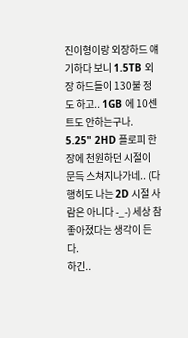진이형이랑 외장하드 얘기하다 보니 1.5TB 외장 하드들이 130불 정도 하고.. 1GB 에 10센트도 안하는구나. 5.25" 2HD 플로피 한장에 천원하던 시절이 문득 스쳐지나가네.. (다행히도 나는 2D 시절 사람은 아니다 -_-) 세상 참 좋아졌다는 생각이 든다.
하긴..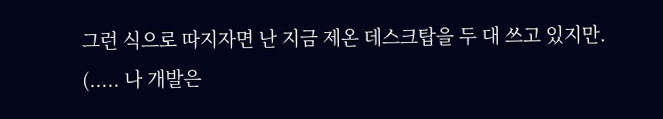그런 식으로 따지자면 난 지금 제온 데스크탑을 두 대 쓰고 있지만. (..... 나 개발은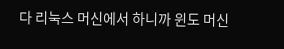다 리눅스 머신에서 하니까 윈도 머신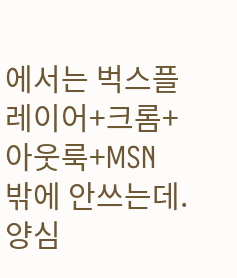에서는 벅스플레이어+크롬+아웃룩+MSN 밖에 안쓰는데. 양심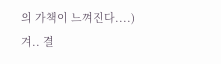의 가책이 느껴진다....)
겨.. 결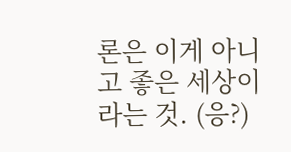론은 이게 아니고 좋은 세상이라는 것. (응?)